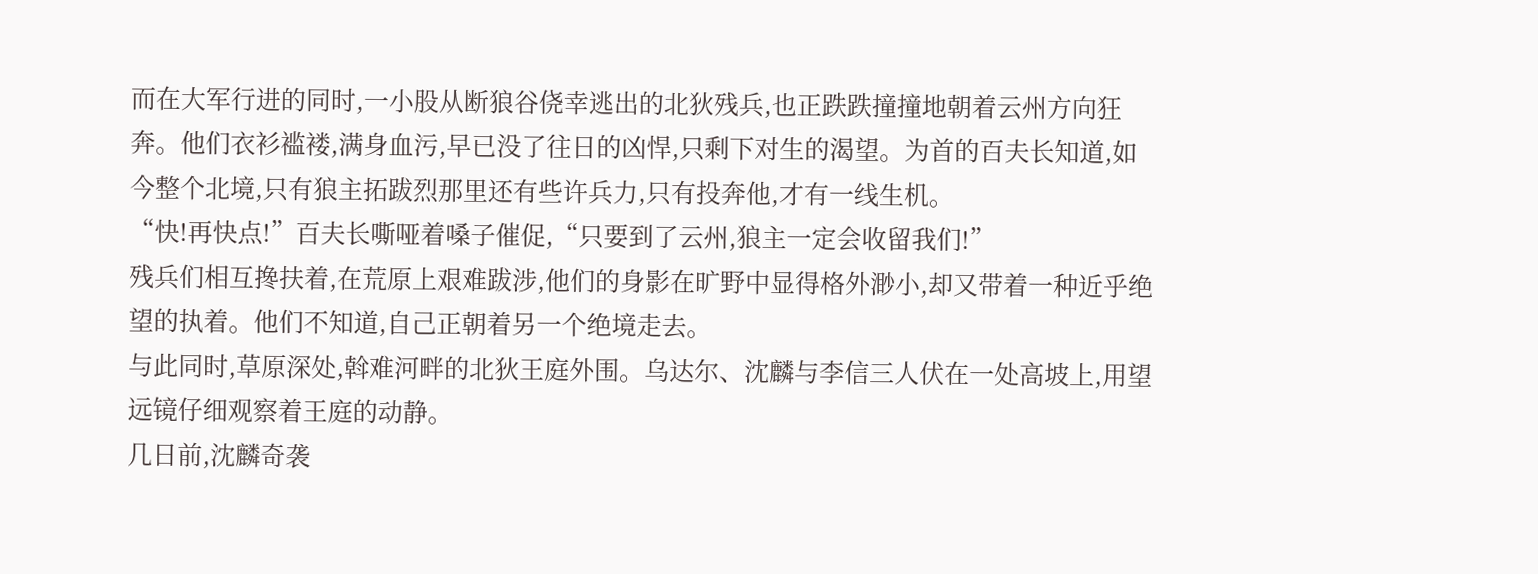而在大军行进的同时,一小股从断狼谷侥幸逃出的北狄残兵,也正跌跌撞撞地朝着云州方向狂奔。他们衣衫褴褛,满身血污,早已没了往日的凶悍,只剩下对生的渴望。为首的百夫长知道,如今整个北境,只有狼主拓跋烈那里还有些许兵力,只有投奔他,才有一线生机。
“快!再快点!”百夫长嘶哑着嗓子催促,“只要到了云州,狼主一定会收留我们!”
残兵们相互搀扶着,在荒原上艰难跋涉,他们的身影在旷野中显得格外渺小,却又带着一种近乎绝望的执着。他们不知道,自己正朝着另一个绝境走去。
与此同时,草原深处,斡难河畔的北狄王庭外围。乌达尔、沈麟与李信三人伏在一处高坡上,用望远镜仔细观察着王庭的动静。
几日前,沈麟奇袭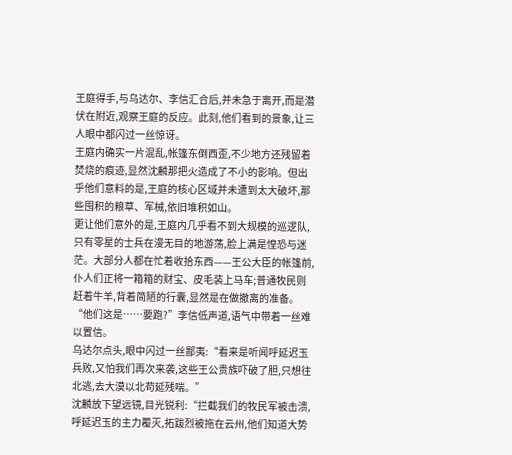王庭得手,与乌达尔、李信汇合后,并未急于离开,而是潜伏在附近,观察王庭的反应。此刻,他们看到的景象,让三人眼中都闪过一丝惊讶。
王庭内确实一片混乱,帐篷东倒西歪,不少地方还残留着焚烧的痕迹,显然沈麟那把火造成了不小的影响。但出乎他们意料的是,王庭的核心区域并未遭到太大破坏,那些囤积的粮草、军械,依旧堆积如山。
更让他们意外的是,王庭内几乎看不到大规模的巡逻队,只有零星的士兵在漫无目的地游荡,脸上满是惶恐与迷茫。大部分人都在忙着收拾东西——王公大臣的帐篷前,仆人们正将一箱箱的财宝、皮毛装上马车;普通牧民则赶着牛羊,背着简陋的行囊,显然是在做撤离的准备。
“他们这是……要跑?”李信低声道,语气中带着一丝难以置信。
乌达尔点头,眼中闪过一丝鄙夷:“看来是听闻呼延迟玉兵败,又怕我们再次来袭,这些王公贵族吓破了胆,只想往北逃,去大漠以北苟延残喘。”
沈麟放下望远镜,目光锐利:“拦截我们的牧民军被击溃,呼延迟玉的主力覆灭,拓跋烈被拖在云州,他们知道大势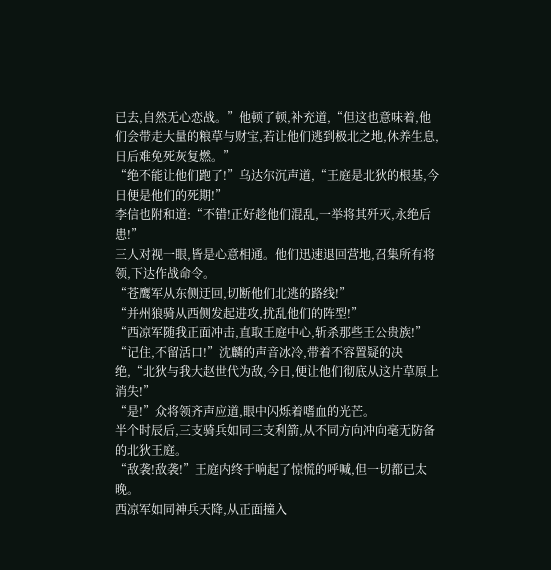已去,自然无心恋战。”他顿了顿,补充道,“但这也意味着,他们会带走大量的粮草与财宝,若让他们逃到极北之地,休养生息,日后难免死灰复燃。”
“绝不能让他们跑了!”乌达尔沉声道,“王庭是北狄的根基,今日便是他们的死期!”
李信也附和道:“不错!正好趁他们混乱,一举将其歼灭,永绝后患!”
三人对视一眼,皆是心意相通。他们迅速退回营地,召集所有将领,下达作战命令。
“苍鹰军从东侧迂回,切断他们北逃的路线!”
“并州狼骑从西侧发起进攻,扰乱他们的阵型!”
“西凉军随我正面冲击,直取王庭中心,斩杀那些王公贵族!”
“记住,不留活口!”沈麟的声音冰冷,带着不容置疑的决绝,“北狄与我大赵世代为敌,今日,便让他们彻底从这片草原上消失!”
“是!”众将领齐声应道,眼中闪烁着嗜血的光芒。
半个时辰后,三支骑兵如同三支利箭,从不同方向冲向毫无防备的北狄王庭。
“敌袭!敌袭!”王庭内终于响起了惊慌的呼喊,但一切都已太晚。
西凉军如同神兵天降,从正面撞入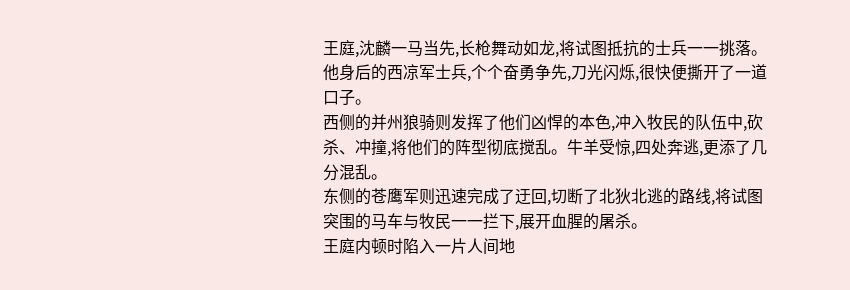王庭,沈麟一马当先,长枪舞动如龙,将试图抵抗的士兵一一挑落。他身后的西凉军士兵,个个奋勇争先,刀光闪烁,很快便撕开了一道口子。
西侧的并州狼骑则发挥了他们凶悍的本色,冲入牧民的队伍中,砍杀、冲撞,将他们的阵型彻底搅乱。牛羊受惊,四处奔逃,更添了几分混乱。
东侧的苍鹰军则迅速完成了迂回,切断了北狄北逃的路线,将试图突围的马车与牧民一一拦下,展开血腥的屠杀。
王庭内顿时陷入一片人间地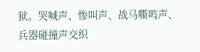狱。哭喊声、惨叫声、战马嘶鸣声、兵器碰撞声交织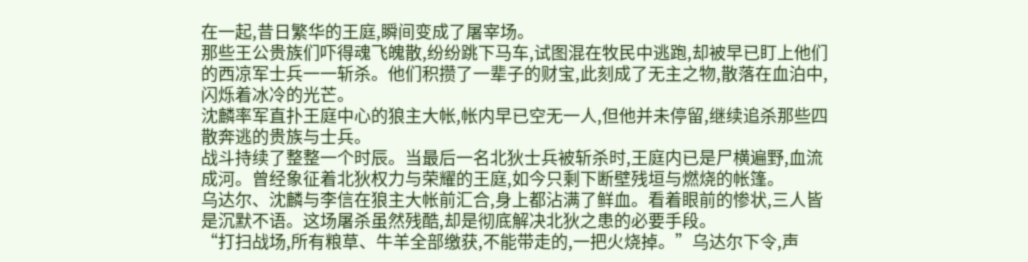在一起,昔日繁华的王庭,瞬间变成了屠宰场。
那些王公贵族们吓得魂飞魄散,纷纷跳下马车,试图混在牧民中逃跑,却被早已盯上他们的西凉军士兵一一斩杀。他们积攒了一辈子的财宝,此刻成了无主之物,散落在血泊中,闪烁着冰冷的光芒。
沈麟率军直扑王庭中心的狼主大帐,帐内早已空无一人,但他并未停留,继续追杀那些四散奔逃的贵族与士兵。
战斗持续了整整一个时辰。当最后一名北狄士兵被斩杀时,王庭内已是尸横遍野,血流成河。曾经象征着北狄权力与荣耀的王庭,如今只剩下断壁残垣与燃烧的帐篷。
乌达尔、沈麟与李信在狼主大帐前汇合,身上都沾满了鲜血。看着眼前的惨状,三人皆是沉默不语。这场屠杀虽然残酷,却是彻底解决北狄之患的必要手段。
“打扫战场,所有粮草、牛羊全部缴获,不能带走的,一把火烧掉。”乌达尔下令,声